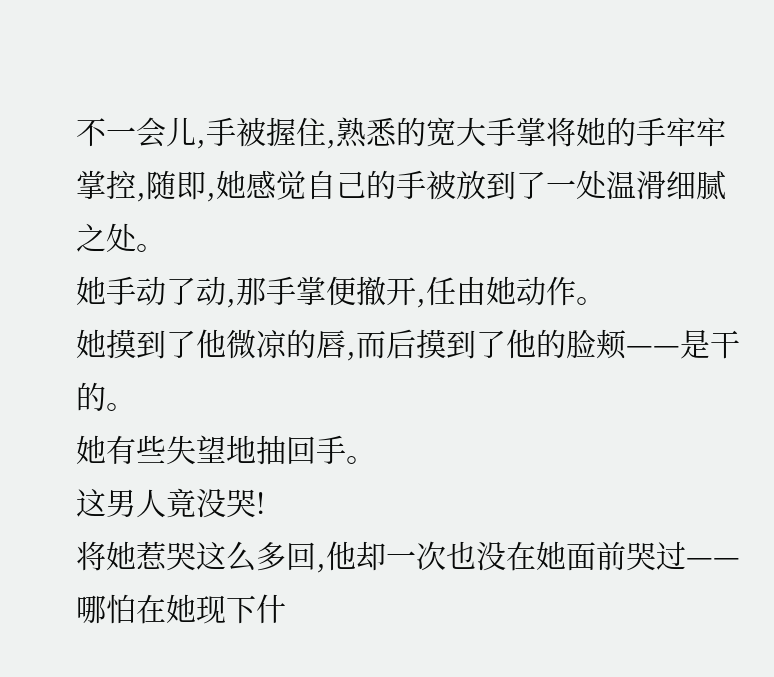不一会儿,手被握住,熟悉的宽大手掌将她的手牢牢掌控,随即,她感觉自己的手被放到了一处温滑细腻之处。
她手动了动,那手掌便撤开,任由她动作。
她摸到了他微凉的唇,而后摸到了他的脸颊——是干的。
她有些失望地抽回手。
这男人竟没哭!
将她惹哭这么多回,他却一次也没在她面前哭过——哪怕在她现下什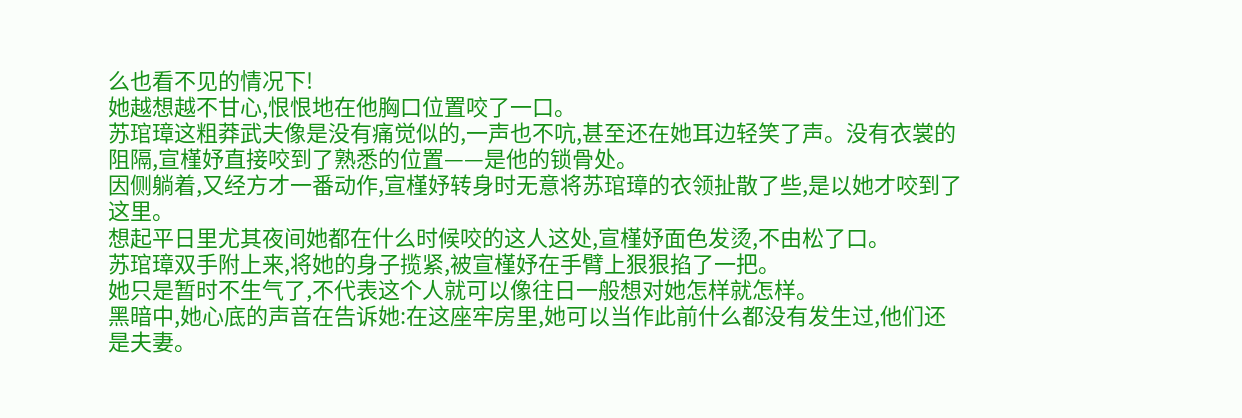么也看不见的情况下!
她越想越不甘心,恨恨地在他胸口位置咬了一口。
苏琯璋这粗莽武夫像是没有痛觉似的,一声也不吭,甚至还在她耳边轻笑了声。没有衣裳的阻隔,宣槿妤直接咬到了熟悉的位置——是他的锁骨处。
因侧躺着,又经方才一番动作,宣槿妤转身时无意将苏琯璋的衣领扯散了些,是以她才咬到了这里。
想起平日里尤其夜间她都在什么时候咬的这人这处,宣槿妤面色发烫,不由松了口。
苏琯璋双手附上来,将她的身子揽紧,被宣槿妤在手臂上狠狠掐了一把。
她只是暂时不生气了,不代表这个人就可以像往日一般想对她怎样就怎样。
黑暗中,她心底的声音在告诉她:在这座牢房里,她可以当作此前什么都没有发生过,他们还是夫妻。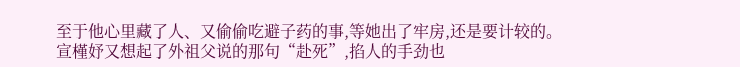至于他心里藏了人、又偷偷吃避子药的事,等她出了牢房,还是要计较的。
宣槿妤又想起了外祖父说的那句“赴死”,掐人的手劲也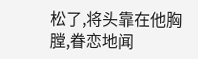松了,将头靠在他胸膛,眷恋地闻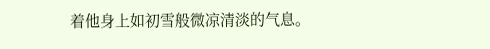着他身上如初雪般微凉清淡的气息。